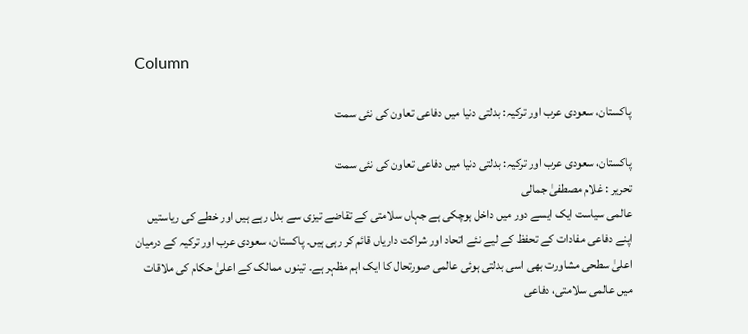Column

پاکستان، سعودی عرب اور ترکیہ: بدلتی دنیا میں دفاعی تعاون کی نئی سمت

پاکستان، سعودی عرب اور ترکیہ: بدلتی دنیا میں دفاعی تعاون کی نئی سمت
تحریر : غلام مصطفیٰ جمالی
عالمی سیاست ایک ایسے دور میں داخل ہوچکی ہے جہاں سلامتی کے تقاضے تیزی سے بدل رہے ہیں اور خطے کی ریاستیں اپنے دفاعی مفادات کے تحفظ کے لیے نئے اتحاد اور شراکت داریاں قائم کر رہی ہیں۔ پاکستان، سعودی عرب اور ترکیہ کے درمیان اعلیٰ سطحی مشاورت بھی اسی بدلتی ہوئی عالمی صورتحال کا ایک اہم مظہر ہے۔ تینوں ممالک کے اعلیٰ حکام کی ملاقات میں عالمی سلامتی، دفاعی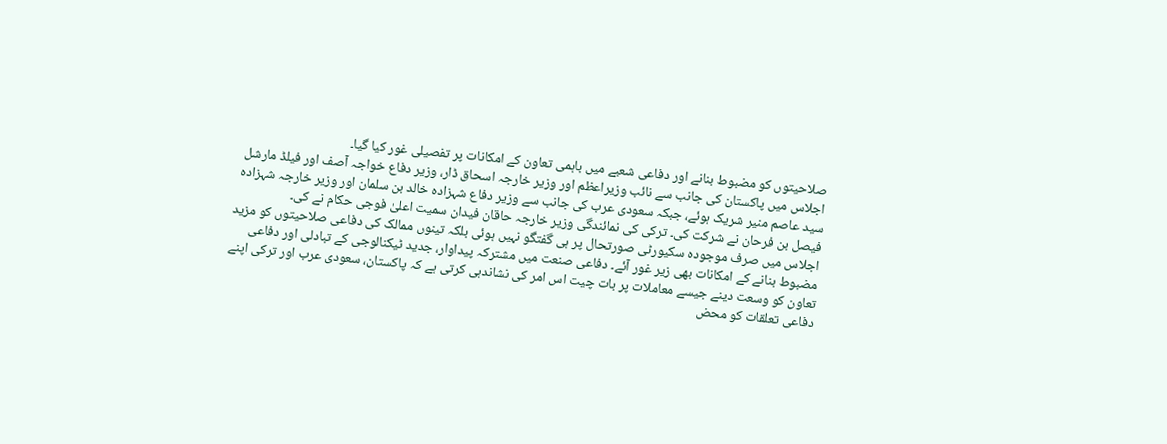صلاحیتوں کو مضبوط بنانے اور دفاعی شعبے میں باہمی تعاون کے امکانات پر تفصیلی غور کیا گیا۔
اجلاس میں پاکستان کی جانب سے نائب وزیراعظم اور وزیر خارجہ اسحاق ڈار، وزیر دفاع خواجہ آصف اور فیلڈ مارشل سید عاصم منیر شریک ہوئے، جبکہ سعودی عرب کی جانب سے وزیر دفاع شہزادہ خالد بن سلمان اور وزیر خارجہ شہزادہ فیصل بن فرحان نے شرکت کی۔ ترکی کی نمائندگی وزیر خارجہ حاقان فیدان سمیت اعلیٰ فوجی حکام نے کی۔
اجلاس میں صرف موجودہ سکیورٹی صورتحال پر ہی گفتگو نہیں ہوئی بلکہ تینوں ممالک کی دفاعی صلاحیتوں کو مزید مضبوط بنانے کے امکانات بھی زیر غور آئے۔ دفاعی صنعت میں مشترکہ پیداوار، جدید ٹیکنالوجی کے تبادلی اور دفاعی تعاون کو وسعت دینے جیسے معاملات پر بات چیت اس امر کی نشاندہی کرتی ہے کہ پاکستان، سعودی عرب اور ترکی اپنے دفاعی تعلقات کو محض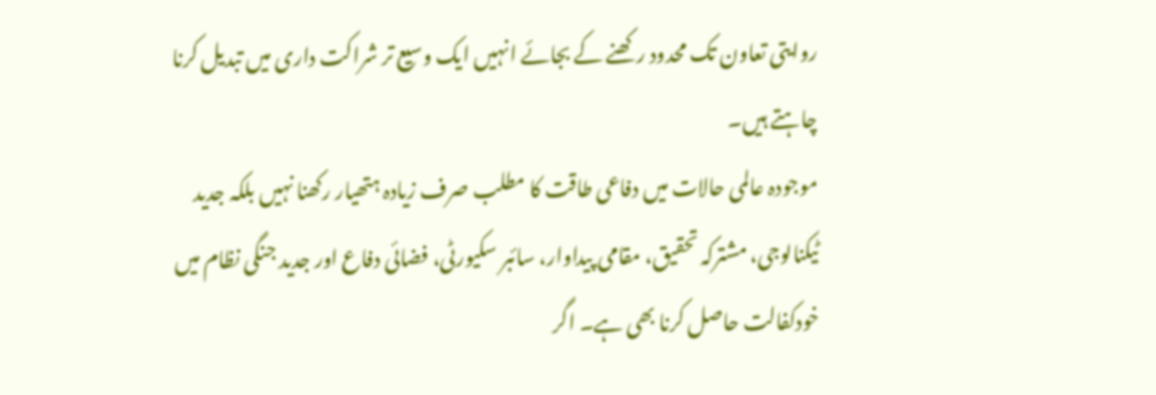روایتی تعاون تک محدود رکھنے کے بجائے انہیں ایک وسیع تر شراکت داری میں تبدیل کرنا چاہتے ہیں۔
موجودہ عالمی حالات میں دفاعی طاقت کا مطلب صرف زیادہ ہتھیار رکھنا نہیں بلکہ جدید ٹیکنالوجی، مشترکہ تحقیق، مقامی پیداوار، سائبر سکیورٹی، فضائی دفاع اور جدید جنگی نظام میں خودکفالت حاصل کرنا بھی ہے۔ اگر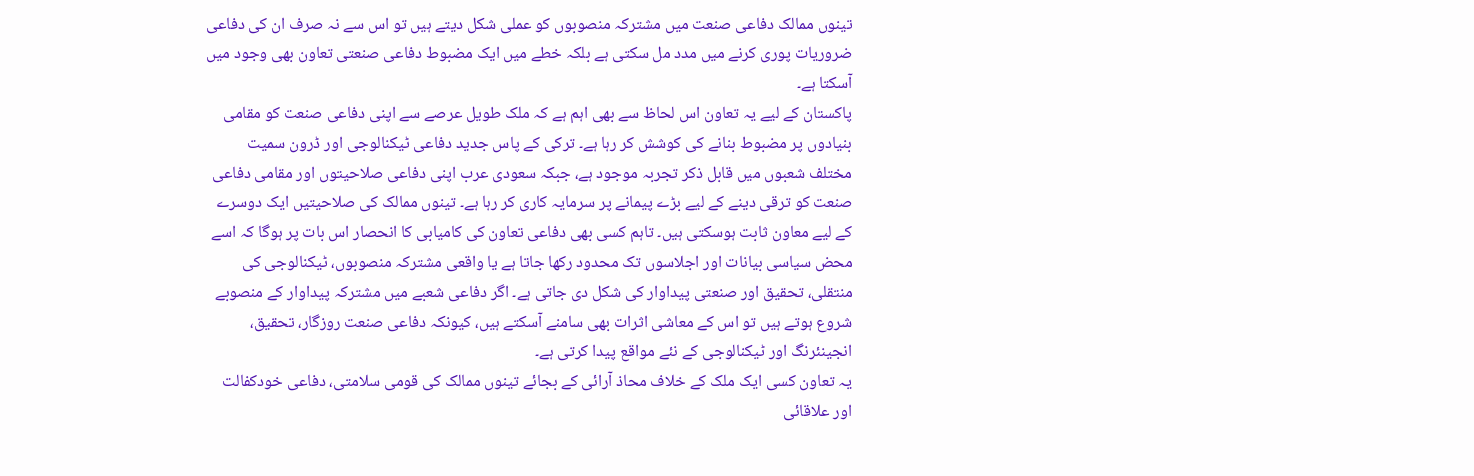تینوں ممالک دفاعی صنعت میں مشترکہ منصوبوں کو عملی شکل دیتے ہیں تو اس سے نہ صرف ان کی دفاعی ضروریات پوری کرنے میں مدد مل سکتی ہے بلکہ خطے میں ایک مضبوط دفاعی صنعتی تعاون بھی وجود میں آسکتا ہے۔
پاکستان کے لیے یہ تعاون اس لحاظ سے بھی اہم ہے کہ ملک طویل عرصے سے اپنی دفاعی صنعت کو مقامی بنیادوں پر مضبوط بنانے کی کوشش کر رہا ہے۔ ترکی کے پاس جدید دفاعی ٹیکنالوجی اور ڈرون سمیت مختلف شعبوں میں قابل ذکر تجربہ موجود ہے، جبکہ سعودی عرب اپنی دفاعی صلاحیتوں اور مقامی دفاعی صنعت کو ترقی دینے کے لیے بڑے پیمانے پر سرمایہ کاری کر رہا ہے۔ تینوں ممالک کی صلاحیتیں ایک دوسرے کے لیے معاون ثابت ہوسکتی ہیں۔ تاہم کسی بھی دفاعی تعاون کی کامیابی کا انحصار اس بات پر ہوگا کہ اسے محض سیاسی بیانات اور اجلاسوں تک محدود رکھا جاتا ہے یا واقعی مشترکہ منصوبوں، ٹیکنالوجی کی منتقلی، تحقیق اور صنعتی پیداوار کی شکل دی جاتی ہے۔ اگر دفاعی شعبے میں مشترکہ پیداوار کے منصوبے شروع ہوتے ہیں تو اس کے معاشی اثرات بھی سامنے آسکتے ہیں، کیونکہ دفاعی صنعت روزگار، تحقیق، انجینئرنگ اور ٹیکنالوجی کے نئے مواقع پیدا کرتی ہے۔
یہ تعاون کسی ایک ملک کے خلاف محاذ آرائی کے بجائے تینوں ممالک کی قومی سلامتی، دفاعی خودکفالت اور علاقائی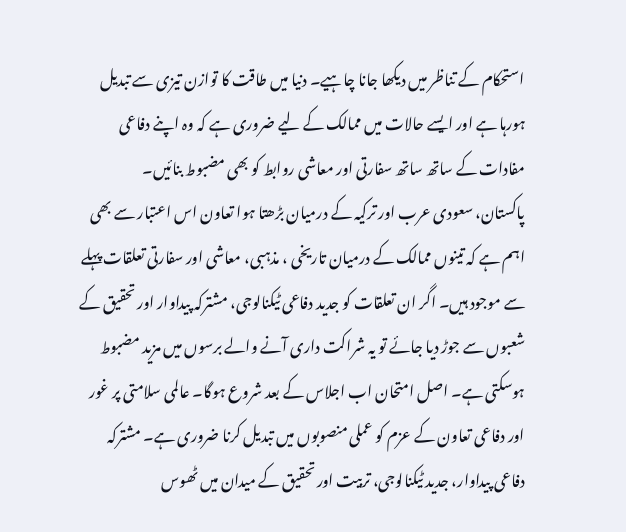استحکام کے تناظر میں دیکھا جانا چاہیے۔ دنیا میں طاقت کا توازن تیزی سے تبدیل ہورہا ہے اور ایسے حالات میں ممالک کے لیے ضروری ہے کہ وہ اپنے دفاعی مفادات کے ساتھ ساتھ سفارتی اور معاشی روابط کو بھی مضبوط بنائیں۔
پاکستان، سعودی عرب اور ترکیہ کے درمیان بڑھتا ہوا تعاون اس اعتبار سے بھی اہم ہے کہ تینوں ممالک کے درمیان تاریخی ، مذہبی، معاشی اور سفارتی تعلقات پہلے سے موجود ہیں۔ اگر ان تعلقات کو جدید دفاعی ٹیکنالوجی، مشترکہ پیداوار اور تحقیق کے شعبوں سے جوڑ دیا جائے تو یہ شراکت داری آنے والے برسوں میں مزید مضبوط ہوسکتی ہے۔ اصل امتحان اب اجلاس کے بعد شروع ہوگا۔ عالمی سلامتی پر غور اور دفاعی تعاون کے عزم کو عملی منصوبوں میں تبدیل کرنا ضروری ہے۔ مشترکہ دفاعی پیداوار، جدید ٹیکنالوجی، تربیت اور تحقیق کے میدان میں ٹھوس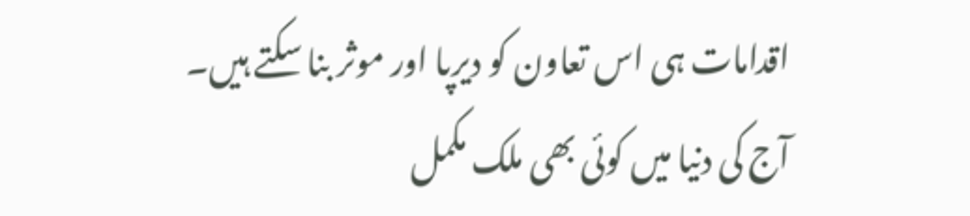اقدامات ہی اس تعاون کو دیرپا اور موثر بنا سکتے ہیں۔
آج کی دنیا میں کوئی بھی ملک مکمل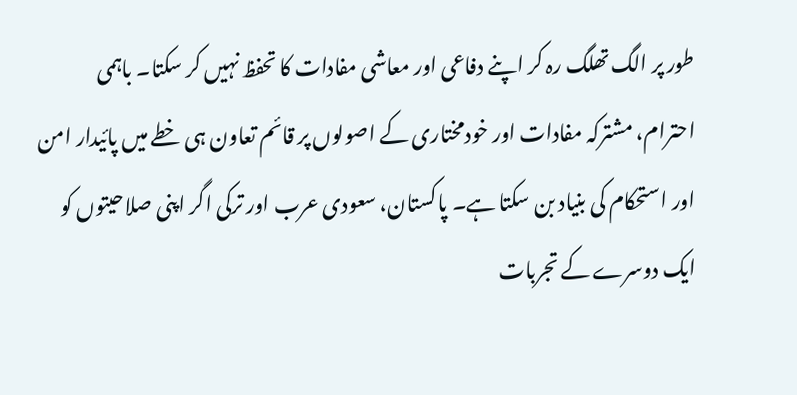طور پر الگ تھلگ رہ کر اپنے دفاعی اور معاشی مفادات کا تحفظ نہیں کر سکتا۔ باہمی احترام، مشترکہ مفادات اور خودمختاری کے اصولوں پر قائم تعاون ہی خطے میں پائیدار امن اور استحکام کی بنیاد بن سکتا ہے۔ پاکستان، سعودی عرب اور ترکی اگر اپنی صلاحیتوں کو ایک دوسرے کے تجربات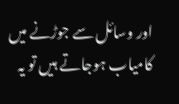اور وسائل سے جوڑنے میں کامیاب ہوجاتے ہیں تو یہ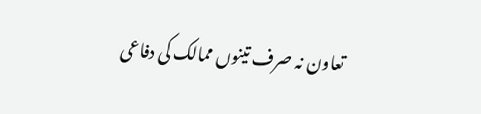تعاون نہ صرف تینوں ممالک کی دفاعی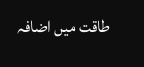طاقت میں اضافہ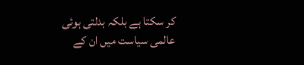کر سکتا ہے بلکہ بدلتی ہوئی عالمی سیاست میں ان کے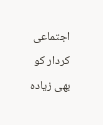اجتماعی کردار کو بھی زیادہ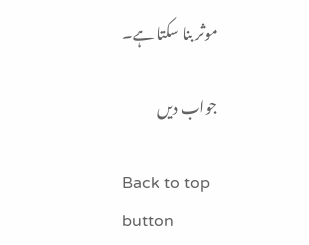موثر بنا سکتا ہے۔

جواب دیں

Back to top button